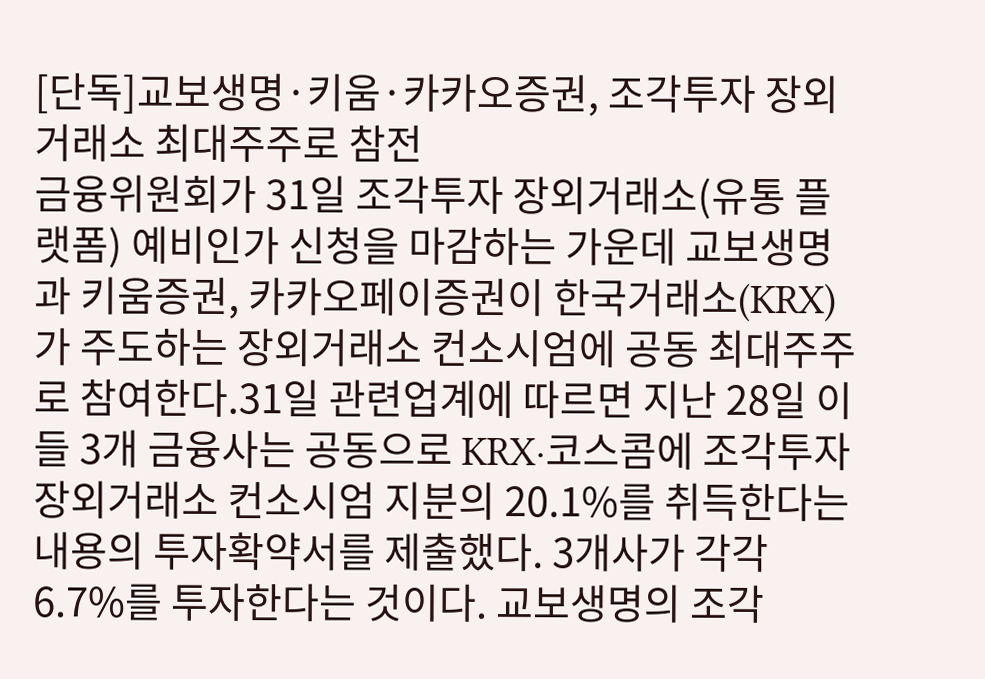[단독]교보생명·키움·카카오증권, 조각투자 장외거래소 최대주주로 참전
금융위원회가 31일 조각투자 장외거래소(유통 플랫폼) 예비인가 신청을 마감하는 가운데 교보생명과 키움증권, 카카오페이증권이 한국거래소(KRX)가 주도하는 장외거래소 컨소시엄에 공동 최대주주로 참여한다.31일 관련업계에 따르면 지난 28일 이들 3개 금융사는 공동으로 KRX·코스콤에 조각투자 장외거래소 컨소시엄 지분의 20.1%를 취득한다는 내용의 투자확약서를 제출했다. 3개사가 각각 6.7%를 투자한다는 것이다. 교보생명의 조각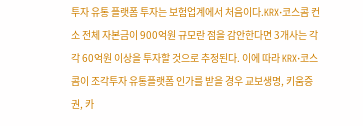투자 유통 플랫폼 투자는 보험업계에서 처음이다.KRX·코스콤 컨소 전체 자본금이 900억원 규모란 점을 감안한다면 3개사는 각각 60억원 이상을 투자할 것으로 추정된다. 이에 따라 KRX·코스콤이 조각투자 유통플랫폼 인가를 받을 경우 교보생명, 키움증권, 카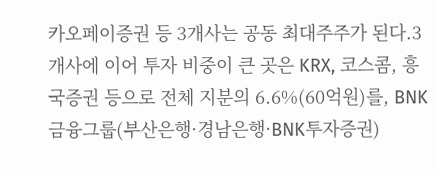카오페이증권 등 3개사는 공동 최대주주가 된다.3개사에 이어 투자 비중이 큰 곳은 KRX, 코스콤, 흥국증권 등으로 전체 지분의 6.6%(60억원)를, BNK금융그룹(부산은행·경남은행·BNK투자증권)